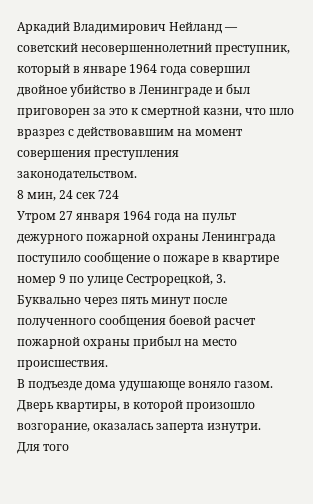Аркадий Владимирович Нейланд — советский несовершеннолетний преступник, который в январе 1964 года совершил двойное убийство в Ленинграде и был приговорен за это к смертной казни, что шло вразрез с действовавшим на момент совершения преступления законодательством.
8 мин, 24 сек 724
Утром 27 января 1964 года на пульт дежурного пожарной охраны Ленинграда поступило сообщение о пожаре в квартире номер 9 по улице Сестрорецкой, 3.
Буквально через пять минут после полученного сообщения боевой расчет пожарной охраны прибыл на место происшествия.
В подъезде дома удушающе воняло газом.
Дверь квартиры, в которой произошло возгорание, оказалась заперта изнутри.
Для того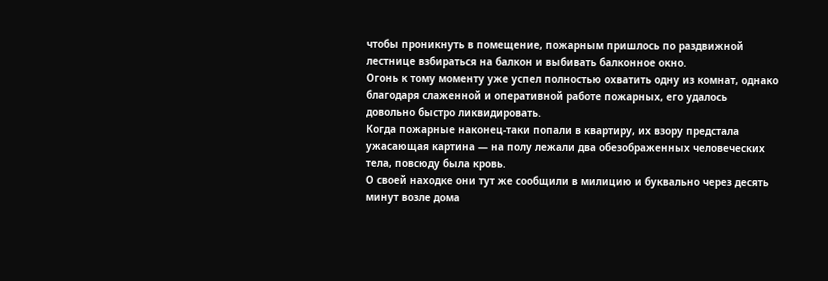чтобы проникнуть в помещение, пожарным пришлось по раздвижной лестнице взбираться на балкон и выбивать балконное окно.
Огонь к тому моменту уже успел полностью охватить одну из комнат, однако благодаря слаженной и оперативной работе пожарных, его удалось довольно быстро ликвидировать.
Когда пожарные наконец-таки попали в квартиру, их взору предстала ужасающая картина — на полу лежали два обезображенных человеческих тела, повсюду была кровь.
О своей находке они тут же сообщили в милицию и буквально через десять минут возле дома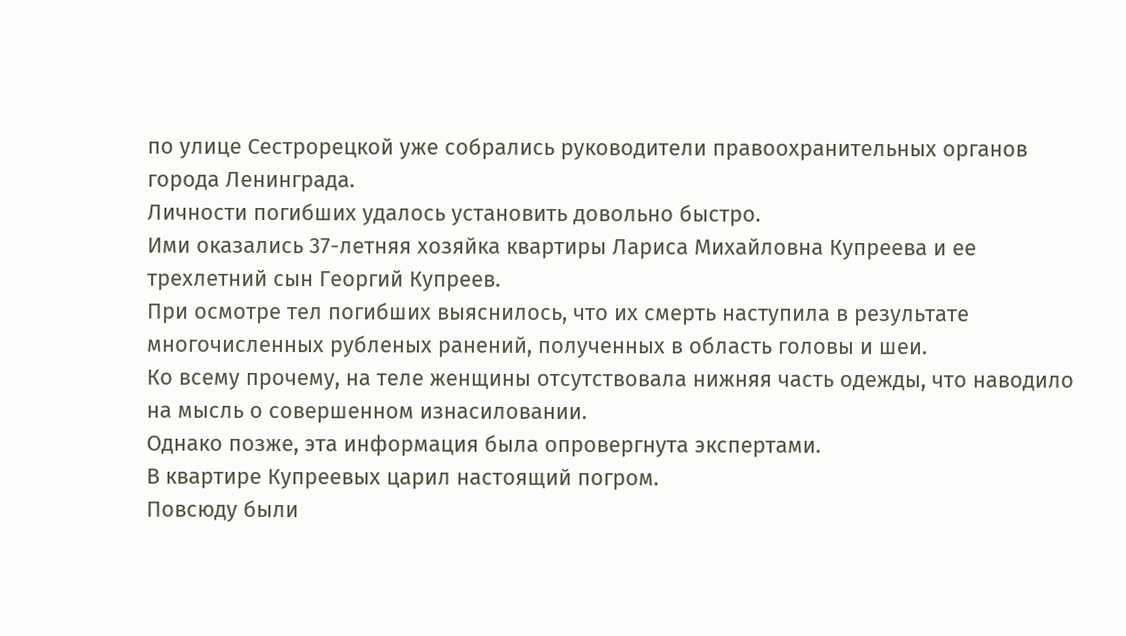по улице Сестрорецкой уже собрались руководители правоохранительных органов города Ленинграда.
Личности погибших удалось установить довольно быстро.
Ими оказались 37-летняя хозяйка квартиры Лариса Михайловна Купреева и ее трехлетний сын Георгий Купреев.
При осмотре тел погибших выяснилось, что их смерть наступила в результате многочисленных рубленых ранений, полученных в область головы и шеи.
Ко всему прочему, на теле женщины отсутствовала нижняя часть одежды, что наводило на мысль о совершенном изнасиловании.
Однако позже, эта информация была опровергнута экспертами.
В квартире Купреевых царил настоящий погром.
Повсюду были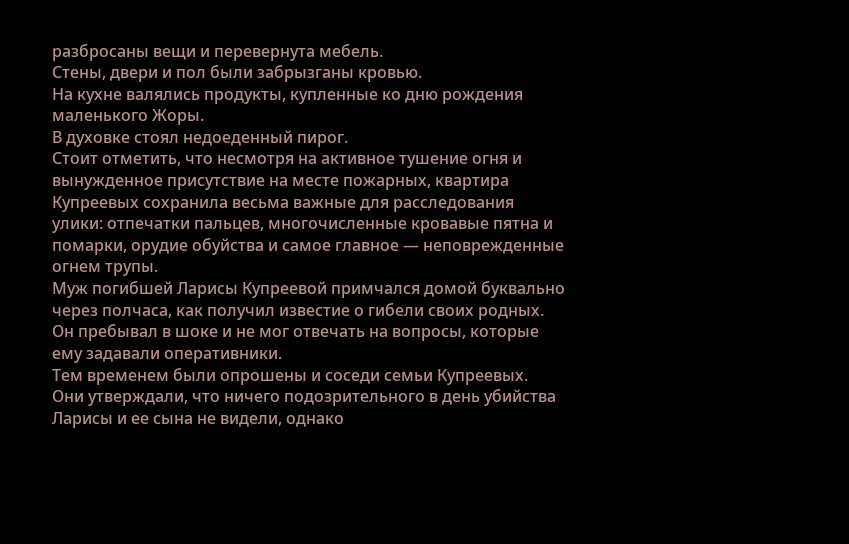разбросаны вещи и перевернута мебель.
Стены, двери и пол были забрызганы кровью.
На кухне валялись продукты, купленные ко дню рождения маленького Жоры.
В духовке стоял недоеденный пирог.
Стоит отметить, что несмотря на активное тушение огня и вынужденное присутствие на месте пожарных, квартира Купреевых сохранила весьма важные для расследования улики: отпечатки пальцев, многочисленные кровавые пятна и помарки, орудие обуйства и самое главное — неповрежденные огнем трупы.
Муж погибшей Ларисы Купреевой примчался домой буквально через полчаса, как получил известие о гибели своих родных.
Он пребывал в шоке и не мог отвечать на вопросы, которые ему задавали оперативники.
Тем временем были опрошены и соседи семьи Купреевых.
Они утверждали, что ничего подозрительного в день убийства Ларисы и ее сына не видели, однако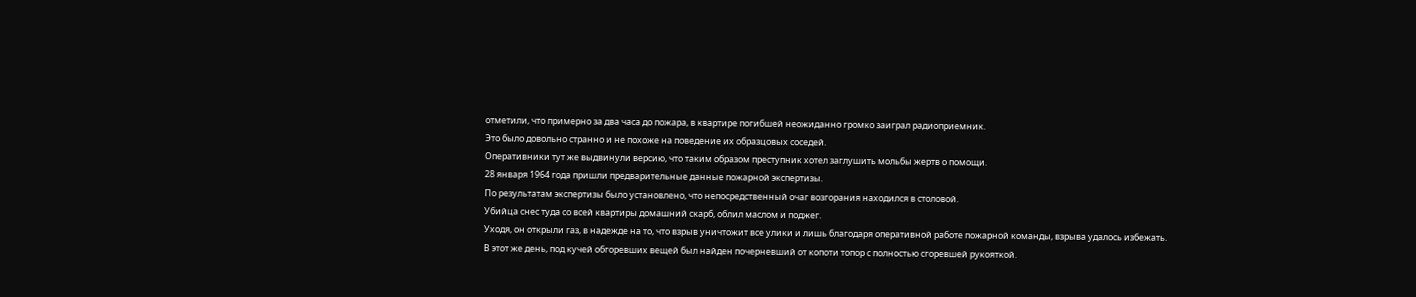отметили, что примерно за два часа до пожара, в квартире погибшей неожиданно громко заиграл радиоприемник.
Это было довольно странно и не похоже на поведение их образцовых соседей.
Оперативники тут же выдвинули версию, что таким образом преступник хотел заглушить мольбы жертв о помощи.
28 января 1964 года пришли предварительные данные пожарной экспертизы.
По результатам экспертизы было установлено, что непосредственный очаг возгорания находился в столовой.
Убийца снес туда со всей квартиры домашний скарб, облил маслом и поджег.
Уходя, он открыли газ, в надежде на то, что взрыв уничтожит все улики и лишь благодаря оперативной работе пожарной команды, взрыва удалось избежать.
В этот же день, под кучей обгоревших вещей был найден почерневший от копоти топор с полностью сгоревшей рукояткой.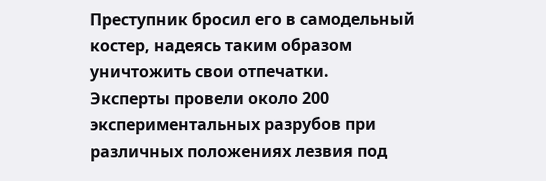Преступник бросил его в самодельный костер, надеясь таким образом уничтожить свои отпечатки.
Эксперты провели около 200 экспериментальных разрубов при различных положениях лезвия под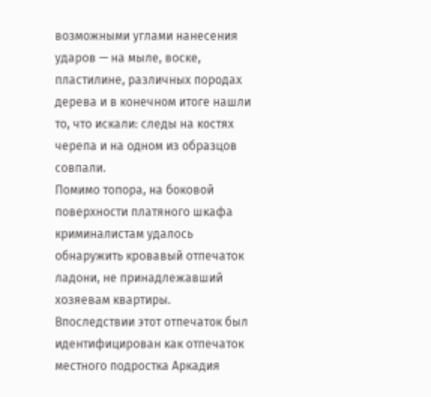возможными углами нанесения ударов — на мыле, воске, пластилине, различных породах дерева и в конечном итоге нашли то, что искали: следы на костях черепа и на одном из образцов совпали.
Помимо топора, на боковой поверхности платяного шкафа криминалистам удалось обнаружить кровавый отпечаток ладони, не принадлежавший хозяевам квартиры.
Впоследствии этот отпечаток был идентифицирован как отпечаток местного подростка Аркадия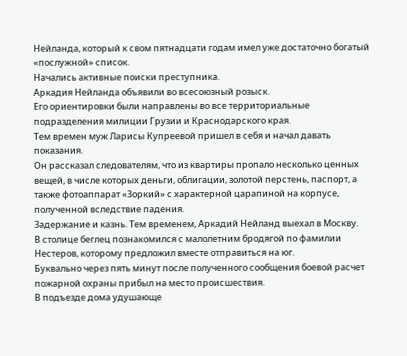Нейланда, который к свом пятнадцати годам имел уже достаточно богатый «послужной» список.
Начались активные поиски преступника.
Аркадия Нейланда объявили во всесоюзный розыск.
Его ориентировки были направлены во все территориальные подразделения милиции Грузии и Краснодарского края.
Тем времен муж Ларисы Купреевой пришел в себя и начал давать показания.
Он рассказал следователям, что из квартиры пропало несколько ценных вещей, в числе которых деньги, облигации, золотой перстень, паспорт, а также фотоаппарат «Зоркий» с характерной царапиной на корпусе, полученной вследствие падения.
Задержание и казнь. Тем временем, Аркадий Нейланд выехал в Москву.
В столице беглец познакомился с малолетним бродягой по фамилии Нестеров, которому предложил вместе отправиться на юг.
Буквально через пять минут после полученного сообщения боевой расчет пожарной охраны прибыл на место происшествия.
В подъезде дома удушающе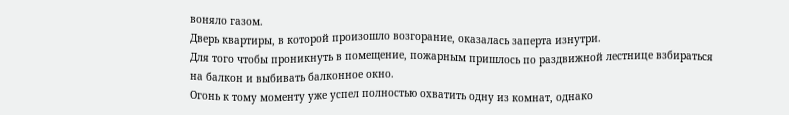воняло газом.
Дверь квартиры, в которой произошло возгорание, оказалась заперта изнутри.
Для того чтобы проникнуть в помещение, пожарным пришлось по раздвижной лестнице взбираться на балкон и выбивать балконное окно.
Огонь к тому моменту уже успел полностью охватить одну из комнат, однако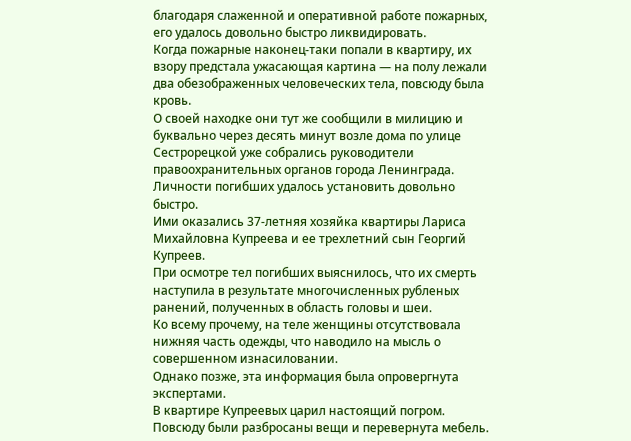благодаря слаженной и оперативной работе пожарных, его удалось довольно быстро ликвидировать.
Когда пожарные наконец-таки попали в квартиру, их взору предстала ужасающая картина — на полу лежали два обезображенных человеческих тела, повсюду была кровь.
О своей находке они тут же сообщили в милицию и буквально через десять минут возле дома по улице Сестрорецкой уже собрались руководители правоохранительных органов города Ленинграда.
Личности погибших удалось установить довольно быстро.
Ими оказались 37-летняя хозяйка квартиры Лариса Михайловна Купреева и ее трехлетний сын Георгий Купреев.
При осмотре тел погибших выяснилось, что их смерть наступила в результате многочисленных рубленых ранений, полученных в область головы и шеи.
Ко всему прочему, на теле женщины отсутствовала нижняя часть одежды, что наводило на мысль о совершенном изнасиловании.
Однако позже, эта информация была опровергнута экспертами.
В квартире Купреевых царил настоящий погром.
Повсюду были разбросаны вещи и перевернута мебель.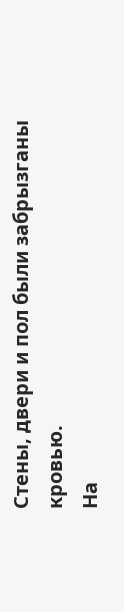Стены, двери и пол были забрызганы кровью.
На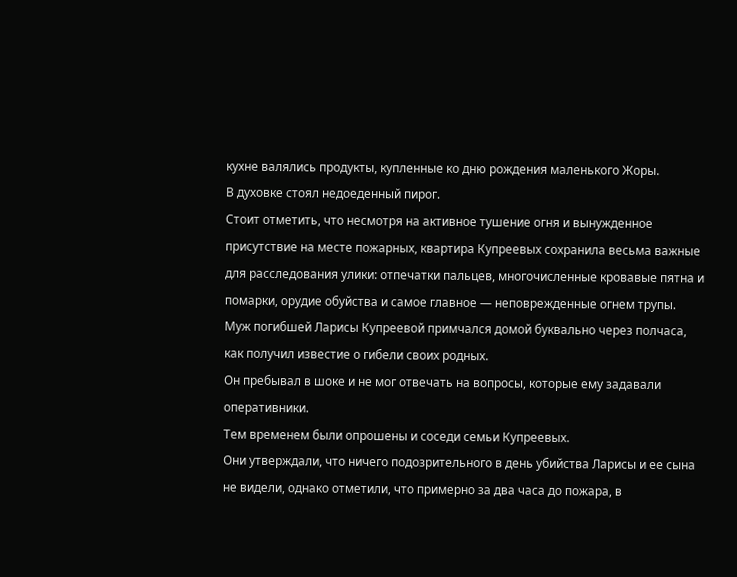кухне валялись продукты, купленные ко дню рождения маленького Жоры.
В духовке стоял недоеденный пирог.
Стоит отметить, что несмотря на активное тушение огня и вынужденное присутствие на месте пожарных, квартира Купреевых сохранила весьма важные для расследования улики: отпечатки пальцев, многочисленные кровавые пятна и помарки, орудие обуйства и самое главное — неповрежденные огнем трупы.
Муж погибшей Ларисы Купреевой примчался домой буквально через полчаса, как получил известие о гибели своих родных.
Он пребывал в шоке и не мог отвечать на вопросы, которые ему задавали оперативники.
Тем временем были опрошены и соседи семьи Купреевых.
Они утверждали, что ничего подозрительного в день убийства Ларисы и ее сына не видели, однако отметили, что примерно за два часа до пожара, в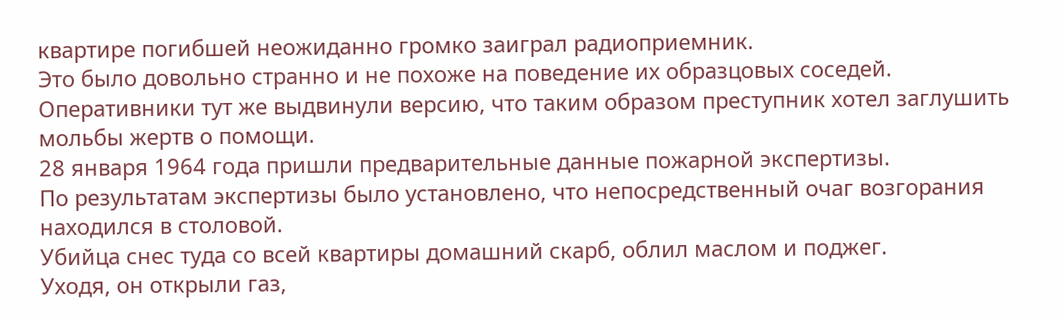квартире погибшей неожиданно громко заиграл радиоприемник.
Это было довольно странно и не похоже на поведение их образцовых соседей.
Оперативники тут же выдвинули версию, что таким образом преступник хотел заглушить мольбы жертв о помощи.
28 января 1964 года пришли предварительные данные пожарной экспертизы.
По результатам экспертизы было установлено, что непосредственный очаг возгорания находился в столовой.
Убийца снес туда со всей квартиры домашний скарб, облил маслом и поджег.
Уходя, он открыли газ,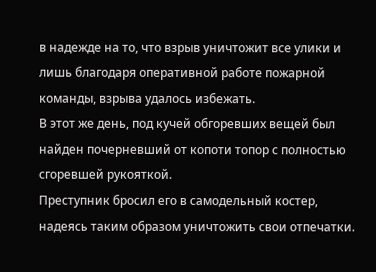в надежде на то, что взрыв уничтожит все улики и лишь благодаря оперативной работе пожарной команды, взрыва удалось избежать.
В этот же день, под кучей обгоревших вещей был найден почерневший от копоти топор с полностью сгоревшей рукояткой.
Преступник бросил его в самодельный костер, надеясь таким образом уничтожить свои отпечатки.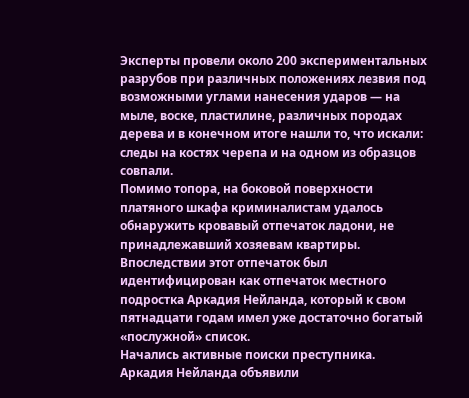Эксперты провели около 200 экспериментальных разрубов при различных положениях лезвия под возможными углами нанесения ударов — на мыле, воске, пластилине, различных породах дерева и в конечном итоге нашли то, что искали: следы на костях черепа и на одном из образцов совпали.
Помимо топора, на боковой поверхности платяного шкафа криминалистам удалось обнаружить кровавый отпечаток ладони, не принадлежавший хозяевам квартиры.
Впоследствии этот отпечаток был идентифицирован как отпечаток местного подростка Аркадия Нейланда, который к свом пятнадцати годам имел уже достаточно богатый «послужной» список.
Начались активные поиски преступника.
Аркадия Нейланда объявили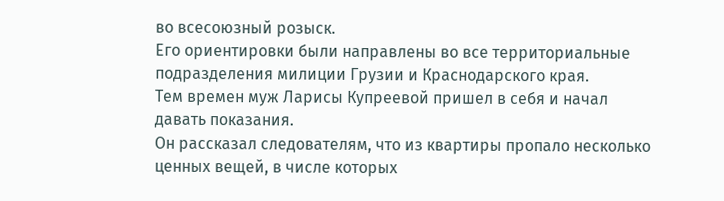во всесоюзный розыск.
Его ориентировки были направлены во все территориальные подразделения милиции Грузии и Краснодарского края.
Тем времен муж Ларисы Купреевой пришел в себя и начал давать показания.
Он рассказал следователям, что из квартиры пропало несколько ценных вещей, в числе которых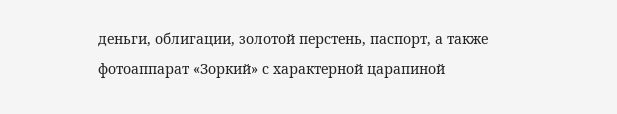деньги, облигации, золотой перстень, паспорт, а также фотоаппарат «Зоркий» с характерной царапиной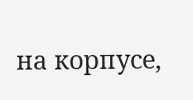на корпусе,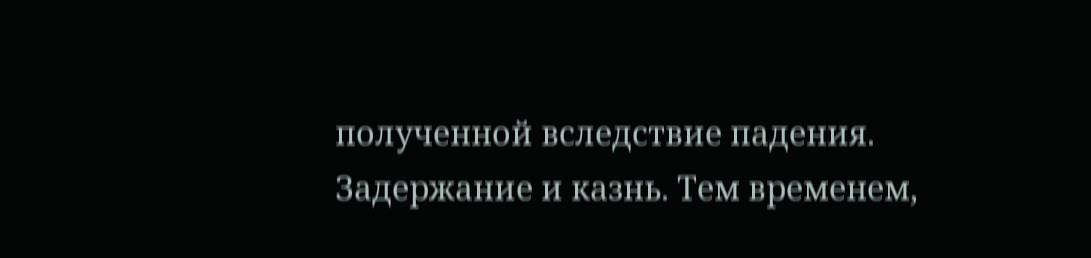полученной вследствие падения.
Задержание и казнь. Тем временем,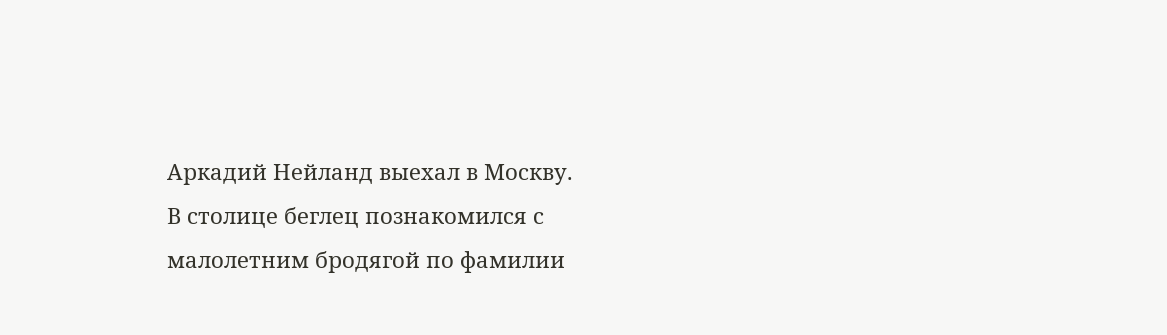Аркадий Нейланд выехал в Москву.
В столице беглец познакомился с малолетним бродягой по фамилии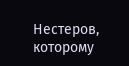Нестеров, которому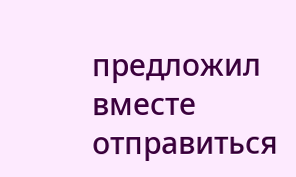предложил вместе отправиться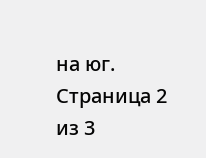на юг.
Страница 2 из 3